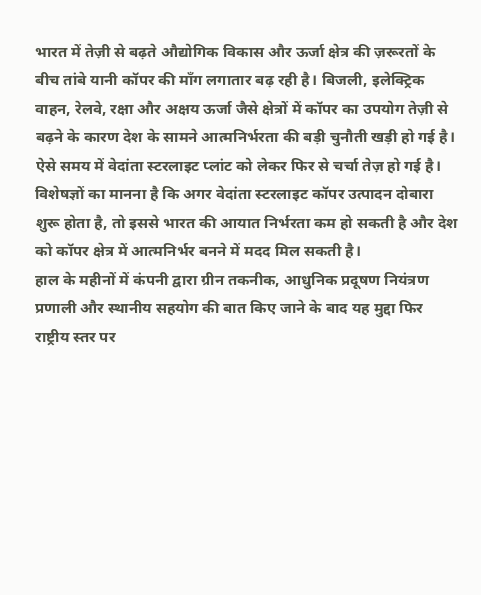भारत में तेज़ी से बढ़ते औद्योगिक विकास और ऊर्जा क्षेत्र की ज़रूरतों के बीच तांबे यानी कॉपर की माँग लगातार बढ़ रही है। बिजली, इलेक्ट्रिक वाहन, रेलवे, रक्षा और अक्षय ऊर्जा जैसे क्षेत्रों में कॉपर का उपयोग तेज़ी से बढ़ने के कारण देश के सामने आत्मनिर्भरता की बड़ी चुनौती खड़ी हो गई है।
ऐसे समय में वेदांता स्टरलाइट प्लांट को लेकर फिर से चर्चा तेज़ हो गई है। विशेषज्ञों का मानना है कि अगर वेदांता स्टरलाइट कॉपर उत्पादन दोबारा शुरू होता है, तो इससे भारत की आयात निर्भरता कम हो सकती है और देश को कॉपर क्षेत्र में आत्मनिर्भर बनने में मदद मिल सकती है।
हाल के महीनों में कंपनी द्वारा ग्रीन तकनीक, आधुनिक प्रदूषण नियंत्रण प्रणाली और स्थानीय सहयोग की बात किए जाने के बाद यह मुद्दा फिर राष्ट्रीय स्तर पर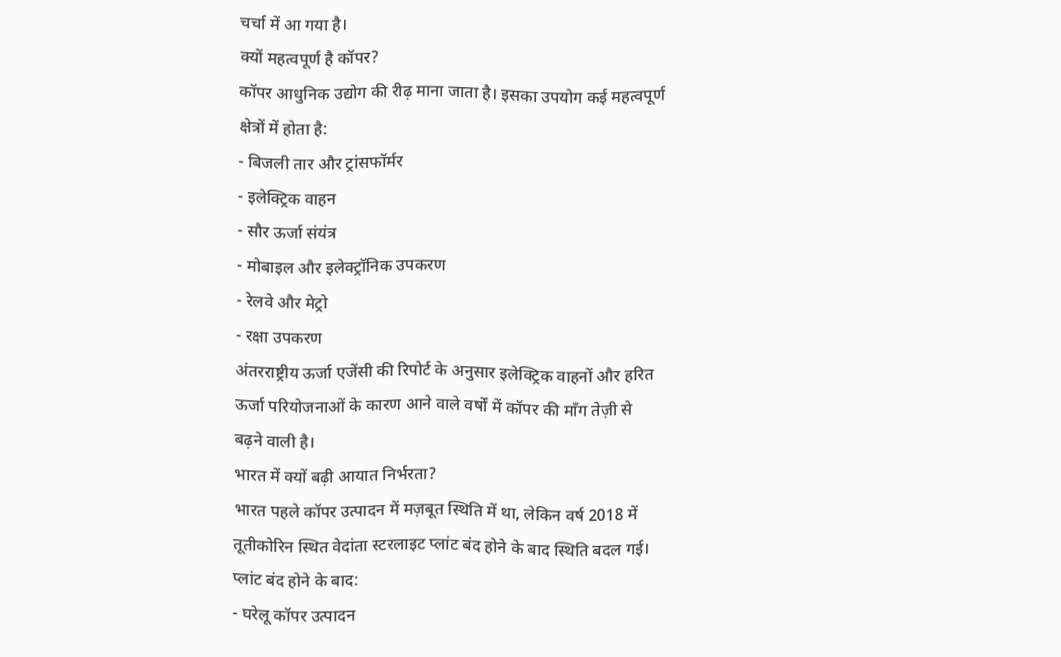चर्चा में आ गया है।
क्यों महत्वपूर्ण है कॉपर?
कॉपर आधुनिक उद्योग की रीढ़ माना जाता है। इसका उपयोग कई महत्वपूर्ण क्षेत्रों में होता है:
- बिजली तार और ट्रांसफॉर्मर
- इलेक्ट्रिक वाहन
- सौर ऊर्जा संयंत्र
- मोबाइल और इलेक्ट्रॉनिक उपकरण
- रेलवे और मेट्रो
- रक्षा उपकरण
अंतरराष्ट्रीय ऊर्जा एजेंसी की रिपोर्ट के अनुसार इलेक्ट्रिक वाहनों और हरित ऊर्जा परियोजनाओं के कारण आने वाले वर्षों में कॉपर की माँग तेज़ी से बढ़ने वाली है।
भारत में क्यों बढ़ी आयात निर्भरता?
भारत पहले कॉपर उत्पादन में मज़बूत स्थिति में था, लेकिन वर्ष 2018 में तूतीकोरिन स्थित वेदांता स्टरलाइट प्लांट बंद होने के बाद स्थिति बदल गई।
प्लांट बंद होने के बाद:
- घरेलू कॉपर उत्पादन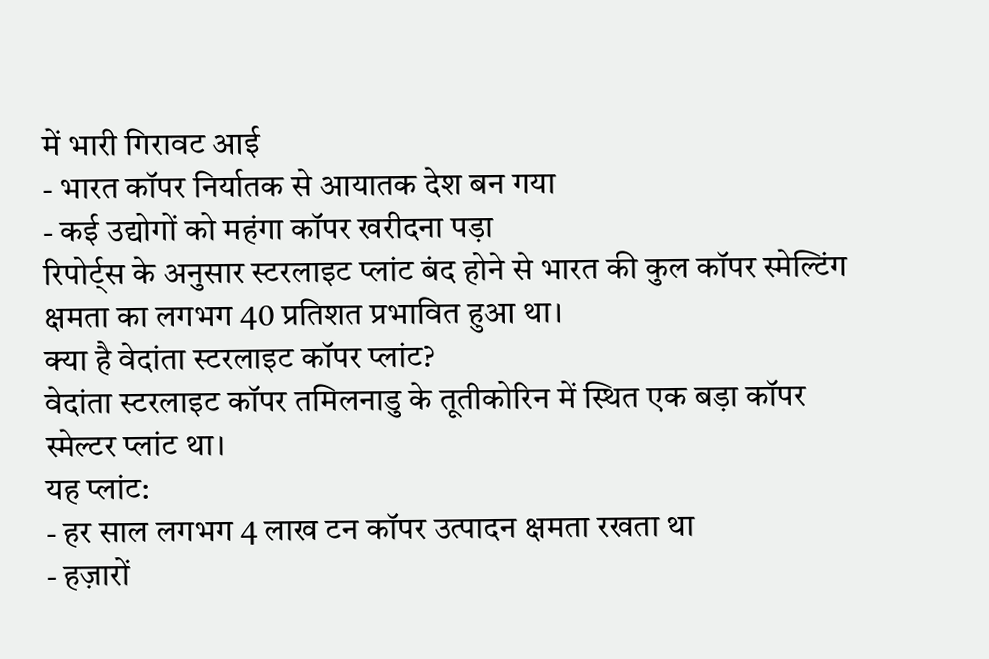में भारी गिरावट आई
- भारत कॉपर निर्यातक से आयातक देश बन गया
- कई उद्योगों को महंगा कॉपर खरीदना पड़ा
रिपोर्ट्स के अनुसार स्टरलाइट प्लांट बंद होने से भारत की कुल कॉपर स्मेल्टिंग क्षमता का लगभग 40 प्रतिशत प्रभावित हुआ था।
क्या है वेदांता स्टरलाइट कॉपर प्लांट?
वेदांता स्टरलाइट कॉपर तमिलनाडु के तूतीकोरिन में स्थित एक बड़ा कॉपर स्मेल्टर प्लांट था।
यह प्लांट:
- हर साल लगभग 4 लाख टन कॉपर उत्पादन क्षमता रखता था
- हज़ारों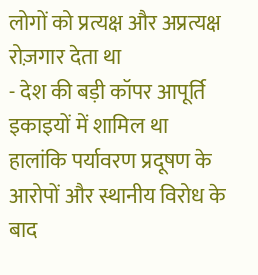लोगों को प्रत्यक्ष और अप्रत्यक्ष रोज़गार देता था
- देश की बड़ी कॉपर आपूर्ति इकाइयों में शामिल था
हालांकि पर्यावरण प्रदूषण के आरोपों और स्थानीय विरोध के बाद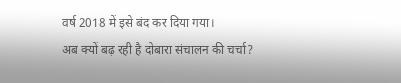वर्ष 2018 में इसे बंद कर दिया गया।
अब क्यों बढ़ रही है दोबारा संचालन की चर्चा?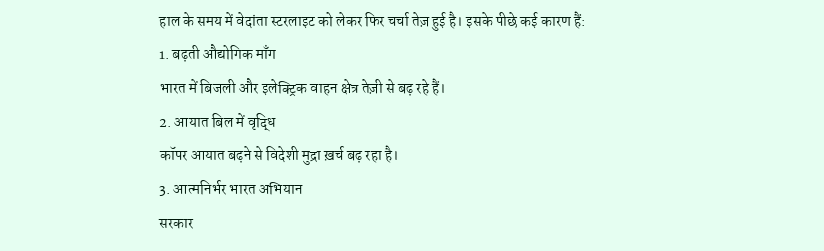हाल के समय में वेदांता स्टरलाइट को लेकर फिर चर्चा तेज़ हुई है। इसके पीछे कई कारण हैं:
1. बढ़ती औद्योगिक माँग
भारत में बिजली और इलेक्ट्रिक वाहन क्षेत्र तेज़ी से बढ़ रहे हैं।
2. आयात बिल में वृद्धि
कॉपर आयात बढ़ने से विदेशी मुद्रा ख़र्च बढ़ रहा है।
3. आत्मनिर्भर भारत अभियान
सरकार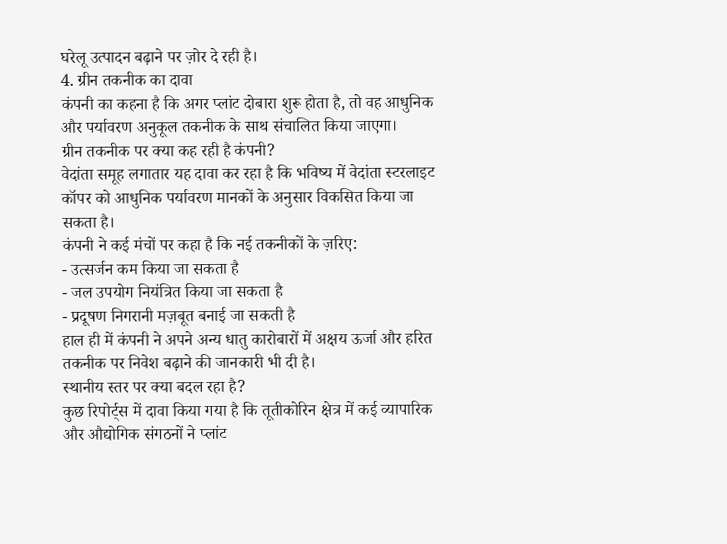घरेलू उत्पादन बढ़ाने पर ज़ोर दे रही है।
4. ग्रीन तकनीक का दावा
कंपनी का कहना है कि अगर प्लांट दोबारा शुरू होता है, तो वह आधुनिक और पर्यावरण अनुकूल तकनीक के साथ संचालित किया जाएगा।
ग्रीन तकनीक पर क्या कह रही है कंपनी?
वेदांता समूह लगातार यह दावा कर रहा है कि भविष्य में वेदांता स्टरलाइट कॉपर को आधुनिक पर्यावरण मानकों के अनुसार विकसित किया जा सकता है।
कंपनी ने कई मंचों पर कहा है कि नई तकनीकों के ज़रिए:
- उत्सर्जन कम किया जा सकता है
- जल उपयोग नियंत्रित किया जा सकता है
- प्रदूषण निगरानी मज़बूत बनाई जा सकती है
हाल ही में कंपनी ने अपने अन्य धातु कारोबारों में अक्षय ऊर्जा और हरित तकनीक पर निवेश बढ़ाने की जानकारी भी दी है।
स्थानीय स्तर पर क्या बदल रहा है?
कुछ रिपोर्ट्स में दावा किया गया है कि तूतीकोरिन क्षेत्र में कई व्यापारिक और औद्योगिक संगठनों ने प्लांट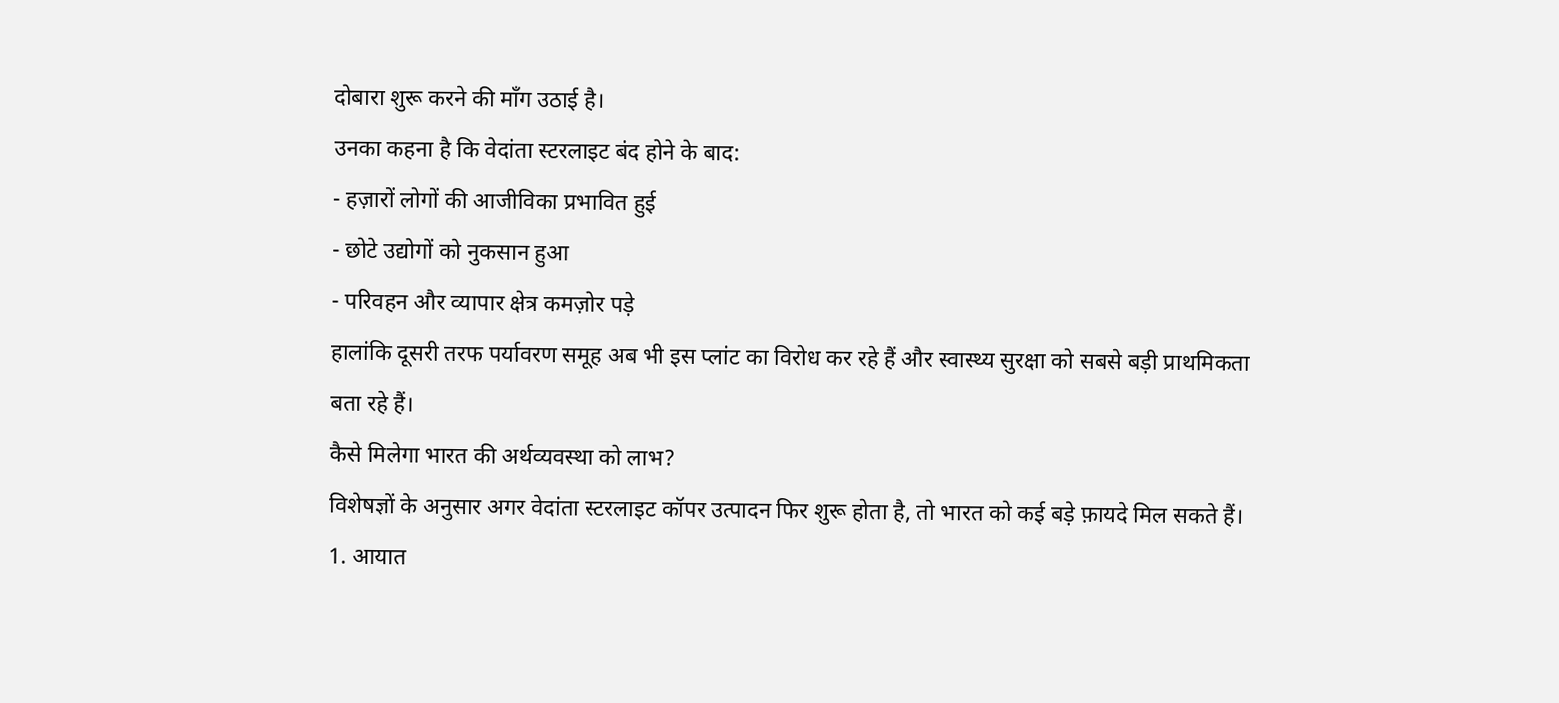दोबारा शुरू करने की माँग उठाई है।
उनका कहना है कि वेदांता स्टरलाइट बंद होने के बाद:
- हज़ारों लोगों की आजीविका प्रभावित हुई
- छोटे उद्योगों को नुकसान हुआ
- परिवहन और व्यापार क्षेत्र कमज़ोर पड़े
हालांकि दूसरी तरफ पर्यावरण समूह अब भी इस प्लांट का विरोध कर रहे हैं और स्वास्थ्य सुरक्षा को सबसे बड़ी प्राथमिकता बता रहे हैं।
कैसे मिलेगा भारत की अर्थव्यवस्था को लाभ?
विशेषज्ञों के अनुसार अगर वेदांता स्टरलाइट कॉपर उत्पादन फिर शुरू होता है, तो भारत को कई बड़े फ़ायदे मिल सकते हैं।
1. आयात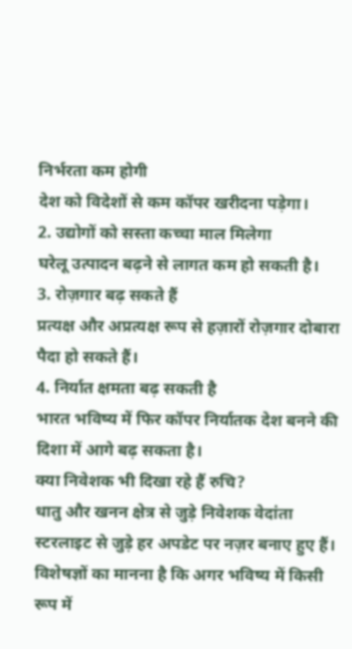निर्भरता कम होगी
देश को विदेशों से कम कॉपर खरीदना पड़ेगा।
2. उद्योगों को सस्ता कच्चा माल मिलेगा
घरेलू उत्पादन बढ़ने से लागत कम हो सकती है।
3. रोज़गार बढ़ सकते हैं
प्रत्यक्ष और अप्रत्यक्ष रूप से हज़ारों रोज़गार दोबारा पैदा हो सकते हैं।
4. निर्यात क्षमता बढ़ सकती है
भारत भविष्य में फिर कॉपर निर्यातक देश बनने की दिशा में आगे बढ़ सकता है।
क्या निवेशक भी दिखा रहे हैं रुचि?
धातु और खनन क्षेत्र से जुड़े निवेशक वेदांता स्टरलाइट से जुड़े हर अपडेट पर नज़र बनाए हुए हैं।
विशेषज्ञों का मानना है कि अगर भविष्य में किसी रूप में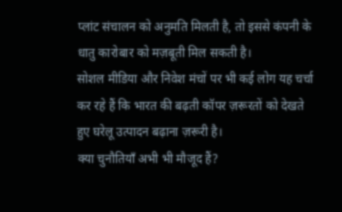प्लांट संचालन को अनुमति मिलती है, तो इससे कंपनी के धातु कारोबार को मज़बूती मिल सकती है।
सोशल मीडिया और निवेश मंचों पर भी कई लोग यह चर्चा कर रहे हैं कि भारत की बढ़ती कॉपर ज़रूरतों को देखते हुए घरेलू उत्पादन बढ़ाना ज़रूरी है।
क्या चुनौतियाँ अभी भी मौजूद हैं?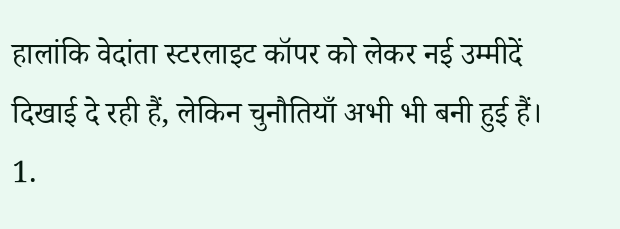हालांकि वेदांता स्टरलाइट कॉपर को लेकर नई उम्मीदें दिखाई दे रही हैं, लेकिन चुनौतियाँ अभी भी बनी हुई हैं।
1.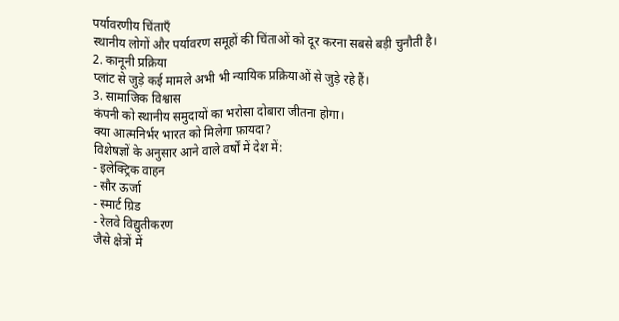पर्यावरणीय चिंताएँ
स्थानीय लोगों और पर्यावरण समूहों की चिंताओं को दूर करना सबसे बड़ी चुनौती है।
2. कानूनी प्रक्रिया
प्लांट से जुड़े कई मामले अभी भी न्यायिक प्रक्रियाओं से जुड़े रहे हैं।
3. सामाजिक विश्वास
कंपनी को स्थानीय समुदायों का भरोसा दोबारा जीतना होगा।
क्या आत्मनिर्भर भारत को मिलेगा फ़ायदा?
विशेषज्ञों के अनुसार आने वाले वर्षों में देश में:
- इलेक्ट्रिक वाहन
- सौर ऊर्जा
- स्मार्ट ग्रिड
- रेलवे विद्युतीकरण
जैसे क्षेत्रों में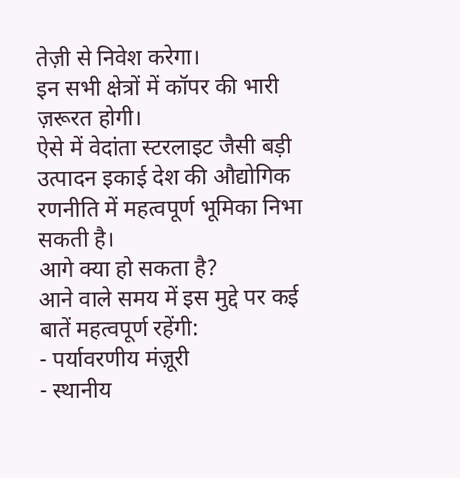तेज़ी से निवेश करेगा।
इन सभी क्षेत्रों में कॉपर की भारी ज़रूरत होगी।
ऐसे में वेदांता स्टरलाइट जैसी बड़ी उत्पादन इकाई देश की औद्योगिक रणनीति में महत्वपूर्ण भूमिका निभा सकती है।
आगे क्या हो सकता है?
आने वाले समय में इस मुद्दे पर कई बातें महत्वपूर्ण रहेंगी:
- पर्यावरणीय मंज़ूरी
- स्थानीय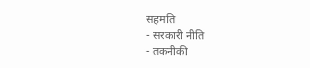सहमति
- सरकारी नीति
- तकनीकी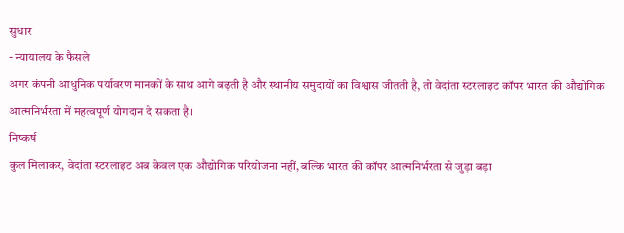सुधार
- न्यायालय के फैसले
अगर कंपनी आधुनिक पर्यावरण मानकों के साथ आगे बढ़ती है और स्थानीय समुदायों का विश्वास जीतती है, तो वेदांता स्टरलाइट कॉपर भारत की औद्योगिक आत्मनिर्भरता में महत्वपूर्ण योगदान दे सकता है।
निष्कर्ष
कुल मिलाकर, वेदांता स्टरलाइट अब केवल एक औद्योगिक परियोजना नहीं, बल्कि भारत की कॉपर आत्मनिर्भरता से जुड़ा बड़ा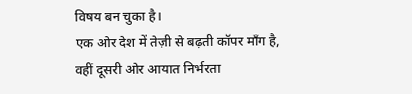विषय बन चुका है।
एक ओर देश में तेज़ी से बढ़ती कॉपर माँग है, वहीं दूसरी ओर आयात निर्भरता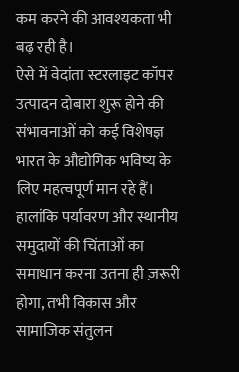कम करने की आवश्यकता भी बढ़ रही है।
ऐसे में वेदांता स्टरलाइट कॉपर उत्पादन दोबारा शुरू होने की संभावनाओं को कई विशेषज्ञ भारत के औद्योगिक भविष्य के लिए महत्वपूर्ण मान रहे हैं।
हालांकि पर्यावरण और स्थानीय समुदायों की चिंताओं का समाधान करना उतना ही ज़रूरी होगा, तभी विकास और सामाजिक संतुलन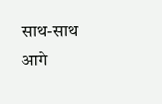साथ-साथ आगे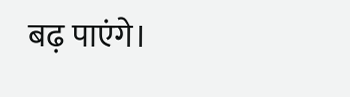बढ़ पाएंगे।